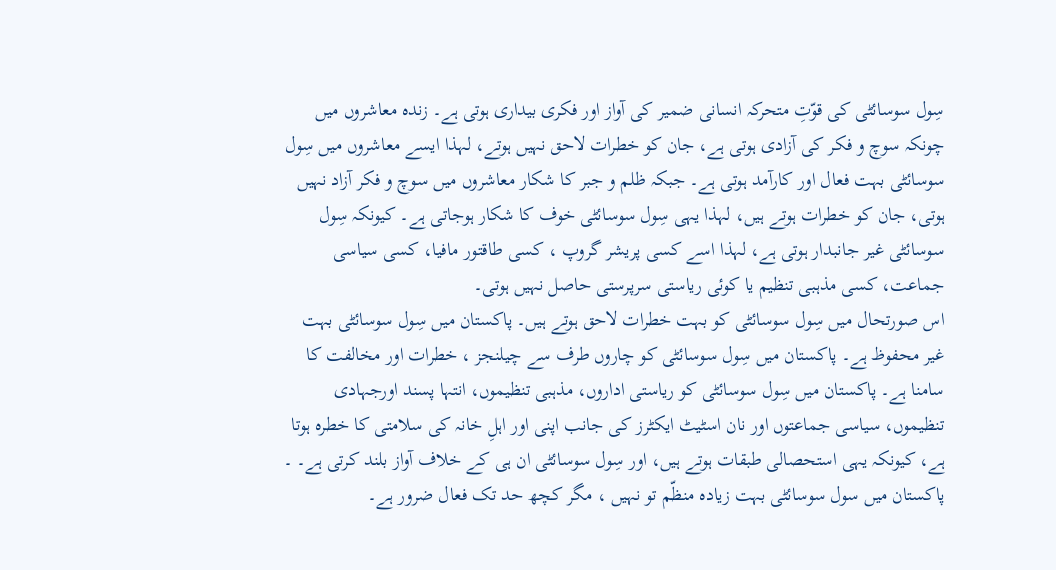سِول سوسائٹی کی قوّتِ متحرکہ انسانی ضمیر کی آواز اور فکری بیداری ہوتی ہے۔ زندہ معاشروں میں چونکہ سوچ و فکر کی آزادی ہوتی ہے، جان کو خطرات لاحق نہیں ہوتے، لہذا ایسے معاشروں میں سِول سوسائٹی بہت فعال اور کارآمد ہوتی ہے۔ جبکہ ظلم و جبر کا شکار معاشروں میں سوچ و فکر آزاد نہیں ہوتی، جان کو خطرات ہوتے ہیں، لہذا یہی سِول سوسائٹی خوف کا شکار ہوجاتی ہے۔ کیونکہ سِول سوسائٹی غیر جانبدار ہوتی ہے، لہذا اسے کسی پریشر گروپ ، کسی طاقتور مافیا، کسی سیاسی جماعت، کسی مذہبی تنظیم یا کوئی ریاستی سرپرستی حاصل نہیں ہوتی۔
اس صورتحال میں سِول سوسائٹی کو بہت خطرات لاحق ہوتے ہیں۔ پاکستان میں سِول سوسائٹی بہت غیر محفوظ ہے۔ پاکستان میں سِول سوسائٹی کو چاروں طرف سے چیلنجز ، خطرات اور مخالفت کا سامنا ہے۔ پاکستان میں سِول سوسائٹی کو ریاستی اداروں، مذہبی تنظیموں، انتہا پسند اورجہادی تنظیموں، سیاسی جماعتوں اور نان اسٹیٹ ایکٹرز کی جانب اپنی اور اہلِ خانہ کی سلامتی کا خطرہ ہوتا ہے، کیونکہ یہی استحصالی طبقات ہوتے ہیں، اور سِول سوسائٹی ان ہی کے خلاف آواز بلند کرتی ہے۔ ۔
پاکستان میں سول سوسائٹی بہت زیادہ منظّم تو نہیں ، مگر کچھ حد تک فعال ضرور ہے۔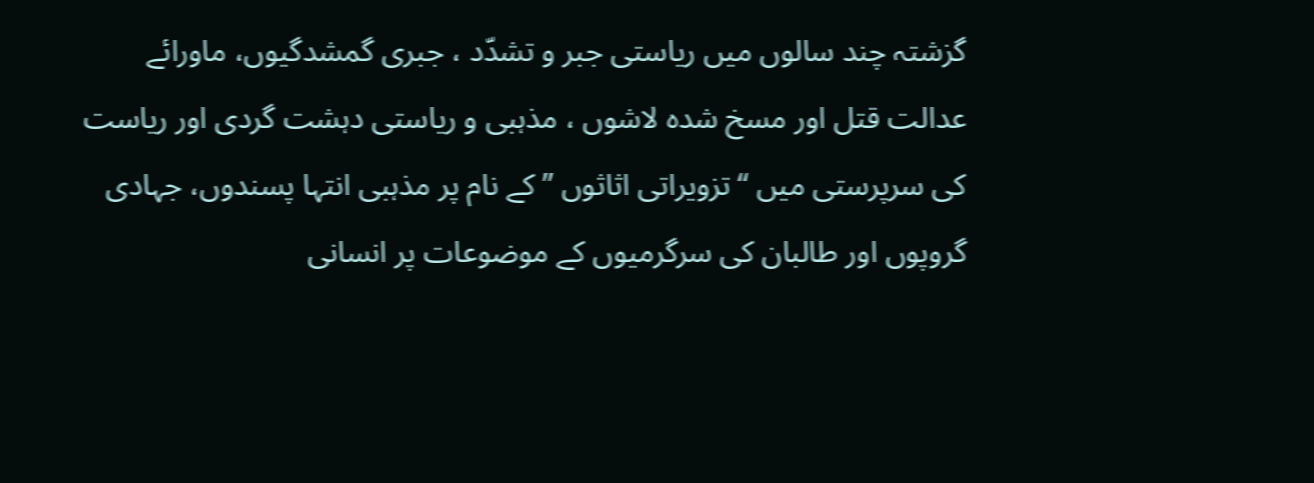گزشتہ چند سالوں میں ریاستی جبر و تشدّد ، جبری گمشدگیوں، ماورائے عدالت قتل اور مسخ شدہ لاشوں ، مذہبی و ریاستی دہشت گردی اور ریاست کی سرپرستی میں “تزویراتی اثاثوں ” کے نام پر مذہبی انتہا پسندوں، جہادی گروپوں اور طالبان کی سرگرمیوں کے موضوعات پر انسانی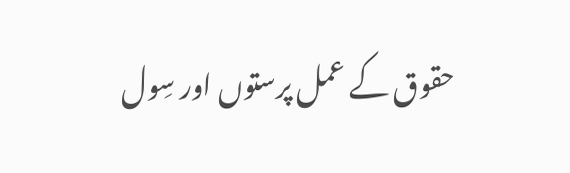حقوق کے عمل پرستوں اور سِول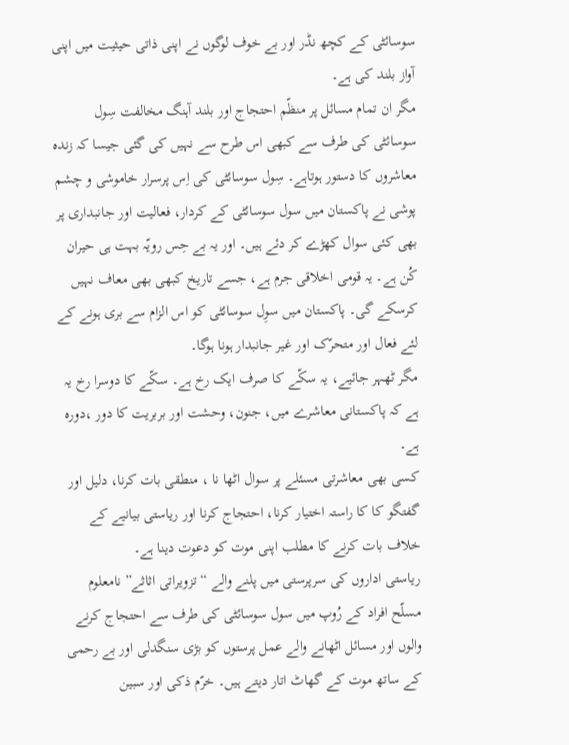سوسائٹی کے کچھ نڈر اور بے خوف لوگوں نے اپنی ذاتی حیثیت میں اپنی آواز بلند کی ہے۔
مگر ان تمام مسائل پر منظّم احتجاج اور بلند آہنگ مخالفت سِول سوسائٹی کی طرف سے کبھی اس طرح سے نہیں کی گئی جیسا کہ زندہ معاشروں کا دستور ہوتاہے۔ سِول سوسائٹی کی اِس پرسرار خاموشی و چشم پوشی نے پاکستان میں سول سوسائٹی کے کردار، فعالیت اور جانبداری پر بھی کئی سوال کھڑے کر دئے ہیں۔ اور یہ بے حِس رویّہ بہت ہی حیران کُن ہے۔ یہ قومی اخلاقی جرم ہے، جسے تاریخ کبھی بھی معاف نہیں کرسکے گی۔ پاکستان میں سوِل سوسائٹی کو اس الزام سے بری ہونے کے لئے فعال اور متحرّک اور غیر جانبدار ہونا ہوگا۔
مگر ٹھہر جائیے، یہ سکّے کا صرف ایک رخ ہے۔ سکّے کا دوسرا رخ یہ ہے کہ پاکستانی معاشرے میں، جنون، وحشت اور بربریت کا دور ،دورہ ہے۔
کسی بھی معاشرتی مسئلے پر سوال اٹھا نا ، منطقی بات کرنا، دلیل اور گفتگو کا کا راستہ اختیار کرنا، احتجاج کرنا اور ریاستی بیانیے کے خلاف بات کرنے کا مطلب اپنی موت کو دعوت دینا ہے۔
ریاستی اداروں کی سرپرستی میں پلنے والے “تزویراتی اثاثے” نامعلوم مسلّح افراد کے رُوپ میں سول سوسائٹی کی طرف سے احتجاج کرنے والوں اور مسائل اٹھانے والے عمل پرستوں کو بڑی سنگدلی اور بے رحمی کے ساتھ موت کے گھاٹ اتار دیتے ہیں۔ خرّم ذکی اور سبین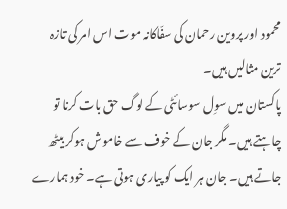محمود اور پروین رحمان کی سفّاکانہ موت اس امر کی تازہ ترین مثالیں ہیں۔
پاکستان میں سوِل سوسائٹی کے لوگ حق بات کرنا تو چاہتے ہیں۔ مگر جان کے خوف سے خاموش ہوکر بیٹھ جاتے ہیں۔ جان ہر ایک کو پیاری ہوتی ہے۔ خود ہمارے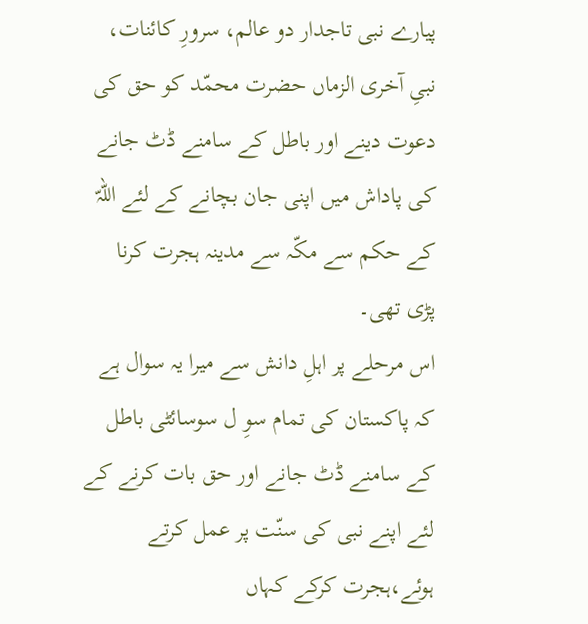پیارے نبی تاجدار دو عالم، سرورِ کائنات، نبیِ آخری الزماں حضرت محمّد کو حق کی دعوت دینے اور باطل کے سامنے ڈٹ جانے کی پاداش میں اپنی جان بچانے کے لئے اللہّ کے حکم سے مکّہ سے مدینہ ہجرت کرنا پڑی تھی۔
اس مرحلے پر اہلِ دانش سے میرا یہ سوال ہے کہ پاکستان کی تمام سوِ ل سوسائٹی باطل کے سامنے ڈٹ جانے اور حق بات کرنے کے لئے اپنے نبی کی سنّت پر عمل کرتے ہوئے،ہجرت کرکے کہاں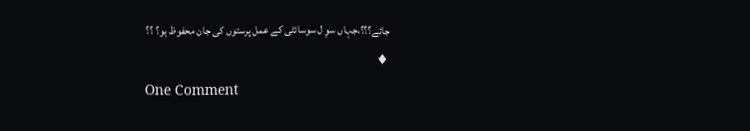جائے؟؟؟،جہاں سوِ ل سوسائٹی کے عمل پرستوں کی جان محفوظ ہو؟ ؟؟
♦
One Comment